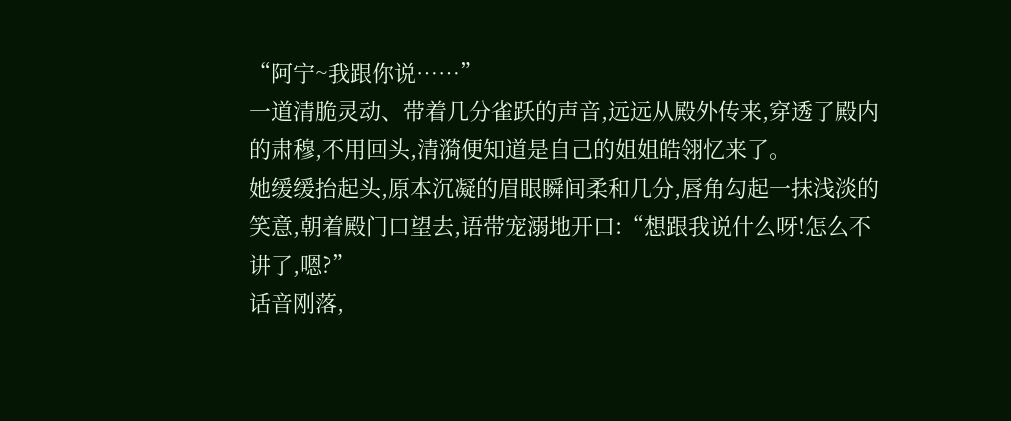“阿宁~我跟你说……”
一道清脆灵动、带着几分雀跃的声音,远远从殿外传来,穿透了殿内的肃穆,不用回头,清漪便知道是自己的姐姐皓翎忆来了。
她缓缓抬起头,原本沉凝的眉眼瞬间柔和几分,唇角勾起一抹浅淡的笑意,朝着殿门口望去,语带宠溺地开口:“想跟我说什么呀!怎么不讲了,嗯?”
话音刚落,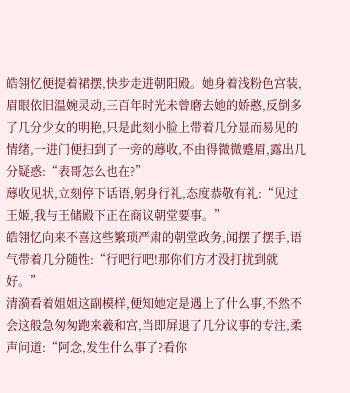皓翎忆便提着裙摆,快步走进朝阳殿。她身着浅粉色宫装,眉眼依旧温婉灵动,三百年时光未曾磨去她的娇憨,反倒多了几分少女的明艳,只是此刻小脸上带着几分显而易见的情绪,一进门便扫到了一旁的蓐收,不由得微微蹙眉,露出几分疑惑:“表哥怎么也在?”
蓐收见状,立刻停下话语,躬身行礼,态度恭敬有礼:“见过王姬,我与王储殿下正在商议朝堂要事。”
皓翎忆向来不喜这些繁琐严肃的朝堂政务,闻摆了摆手,语气带着几分随性:“行吧行吧!那你们方才没打扰到就好。”
清漪看着姐姐这副模样,便知她定是遇上了什么事,不然不会这般急匆匆跑来羲和宫,当即屏退了几分议事的专注,柔声问道:“阿念,发生什么事了?看你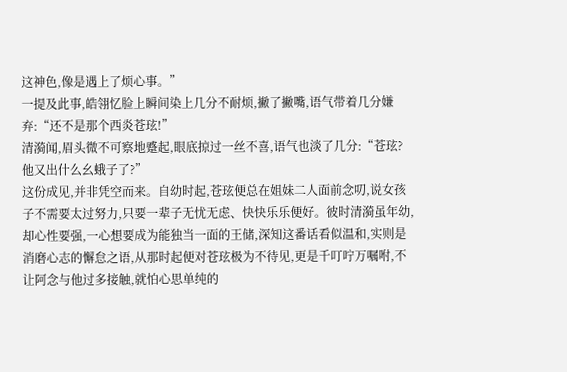这神色,像是遇上了烦心事。”
一提及此事,皓翎忆脸上瞬间染上几分不耐烦,撇了撇嘴,语气带着几分嫌弃:“还不是那个西炎苍玹!”
清漪闻,眉头微不可察地蹙起,眼底掠过一丝不喜,语气也淡了几分:“苍玹?他又出什么幺蛾子了?”
这份成见,并非凭空而来。自幼时起,苍玹便总在姐妹二人面前念叨,说女孩子不需要太过努力,只要一辈子无忧无虑、快快乐乐便好。彼时清漪虽年幼,却心性要强,一心想要成为能独当一面的王储,深知这番话看似温和,实则是消磨心志的懈怠之语,从那时起便对苍玹极为不待见,更是千叮咛万嘱咐,不让阿念与他过多接触,就怕心思单纯的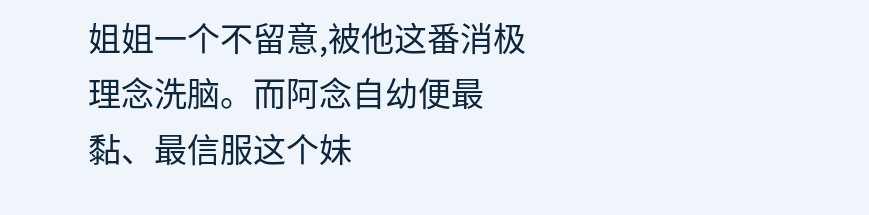姐姐一个不留意,被他这番消极理念洗脑。而阿念自幼便最黏、最信服这个妹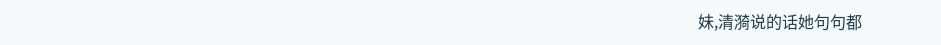妹,清漪说的话她句句都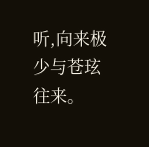听,向来极少与苍玹往来。